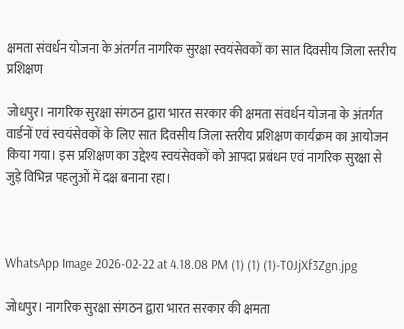क्षमता संवर्धन योजना के अंतर्गत नागरिक सुरक्षा स्वयंसेवकों का सात दिवसीय जिला स्तरीय प्रशिक्षण

जोधपुर। नागरिक सुरक्षा संगठन द्वारा भारत सरकार की क्षमता संवर्धन योजना के अंतर्गत वार्डनों एवं स्वयंसेवकों के लिए सात दिवसीय जिला स्तरीय प्रशिक्षण कार्यक्रम का आयोजन किया गया। इस प्रशिक्षण का उद्देश्य स्वयंसेवकों को आपदा प्रबंधन एवं नागरिक सुरक्षा से जुड़े विभिन्न पहलुओं में दक्ष बनाना रहा।



WhatsApp Image 2026-02-22 at 4.18.08 PM (1) (1) (1)-T0JjXf3Zgn.jpg

जोधपुर। नागरिक सुरक्षा संगठन द्वारा भारत सरकार की क्षमता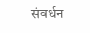संवर्धन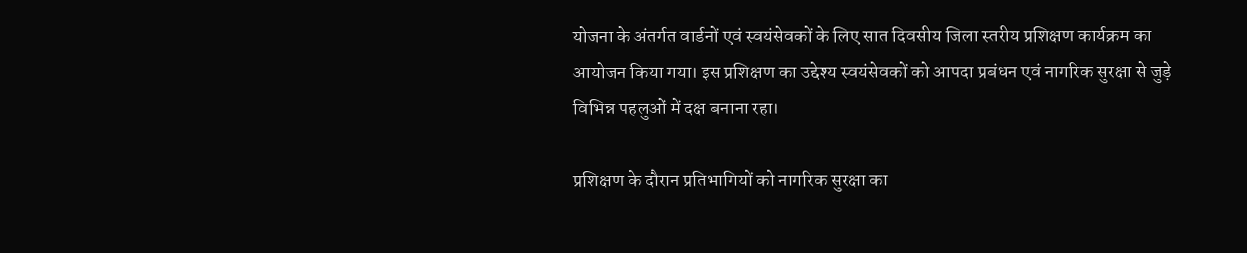योजना के अंतर्गत वार्डनों एवं स्वयंसेवकों के लिए सात दिवसीय जिला स्तरीय प्रशिक्षण कार्यक्रम का आयोजन किया गया। इस प्रशिक्षण का उद्देश्य स्वयंसेवकों को आपदा प्रबंधन एवं नागरिक सुरक्षा से जुड़े विभिन्न पहलुओं में दक्ष बनाना रहा।

प्रशिक्षण के दौरान प्रतिभागियों को नागरिक सुरक्षा का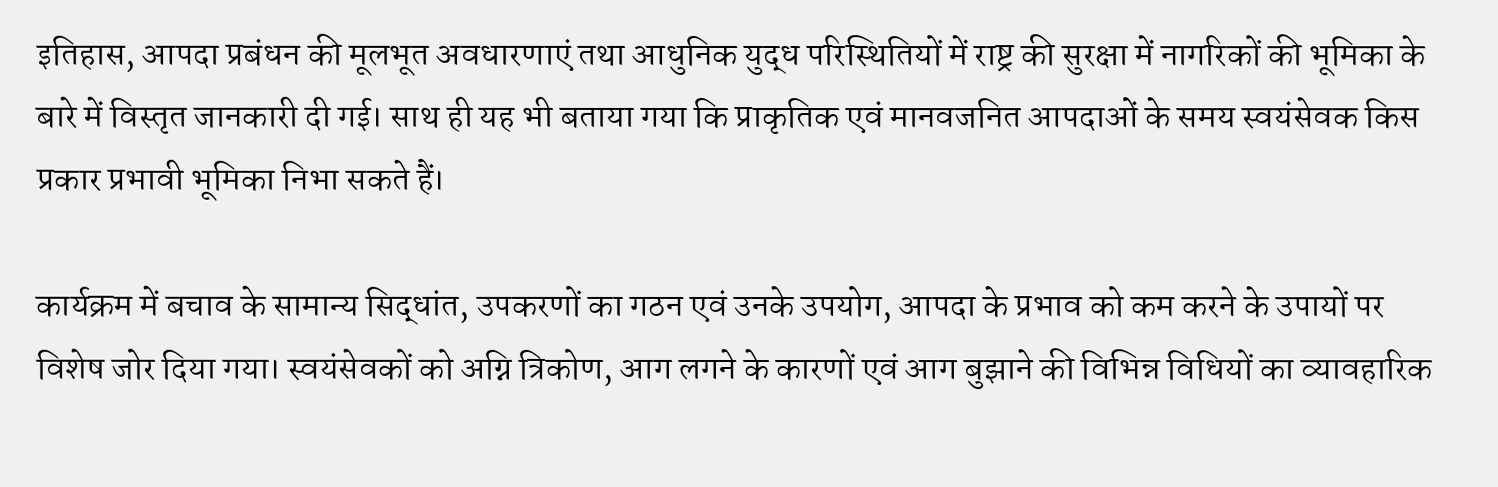इतिहास, आपदा प्रबंधन की मूलभूत अवधारणाएं तथा आधुनिक युद्ध परिस्थितियों में राष्ट्र की सुरक्षा में नागरिकों की भूमिका के बारे में विस्तृत जानकारी दी गई। साथ ही यह भी बताया गया कि प्राकृतिक एवं मानवजनित आपदाओं के समय स्वयंसेवक किस प्रकार प्रभावी भूमिका निभा सकते हैं।

कार्यक्रम में बचाव के सामान्य सिद्धांत, उपकरणों का गठन एवं उनके उपयोग, आपदा के प्रभाव को कम करने के उपायों पर विशेष जोर दिया गया। स्वयंसेवकों को अग्नि त्रिकोण, आग लगने के कारणों एवं आग बुझाने की विभिन्न विधियों का व्यावहारिक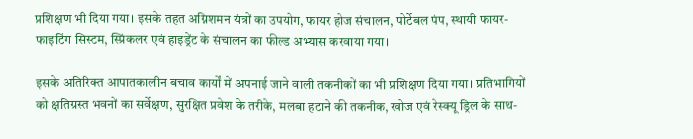प्रशिक्षण भी दिया गया। इसके तहत अग्निशमन यंत्रों का उपयोग, फायर होज संचालन, पोर्टेबल पंप, स्थायी फायर-फाइटिंग सिस्टम, स्प्रिंकलर एवं हाइड्रेंट के संचालन का फील्ड अभ्यास करवाया गया।

इसके अतिरिक्त आपातकालीन बचाव कार्यों में अपनाई जाने वाली तकनीकों का भी प्रशिक्षण दिया गया। प्रतिभागियों को क्षतिग्रस्त भवनों का सर्वेक्षण, सुरक्षित प्रवेश के तरीके, मलबा हटाने की तकनीक, खोज एवं रेस्क्यू ड्रिल के साथ-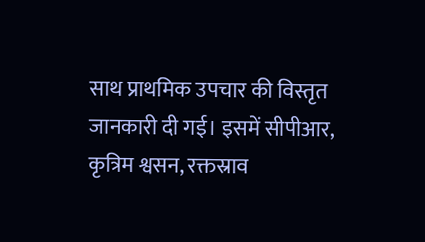साथ प्राथमिक उपचार की विस्तृत जानकारी दी गई। इसमें सीपीआर, कृत्रिम श्वसन, रक्तस्राव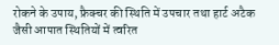रोकने के उपाय, फ्रैक्चर की स्थिति में उपचार तथा हार्ट अटैक जैसी आपात स्थितियों में त्वरित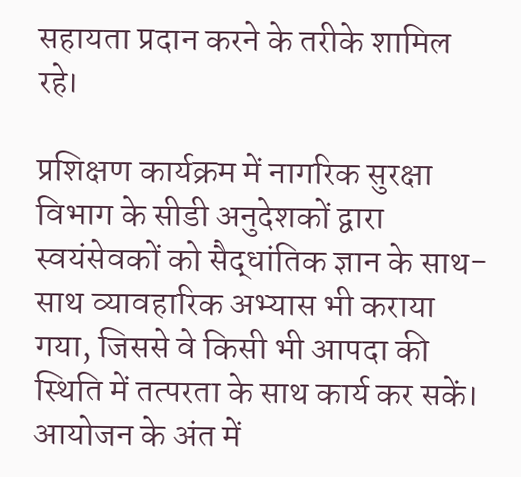सहायता प्रदान करने के तरीके शामिल रहे।

प्रशिक्षण कार्यक्रम में नागरिक सुरक्षा विभाग के सीडी अनुदेशकों द्वारा स्वयंसेवकों को सैद्धांतिक ज्ञान के साथ-साथ व्यावहारिक अभ्यास भी कराया गया, जिससे वे किसी भी आपदा की स्थिति में तत्परता के साथ कार्य कर सकें। आयोजन के अंत में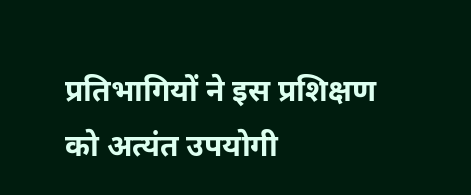प्रतिभागियों ने इस प्रशिक्षण को अत्यंत उपयोगी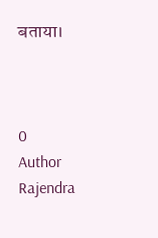बताया।



0
Author
Rajendra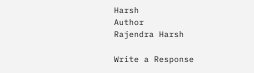Harsh
Author
Rajendra Harsh

Write a Response